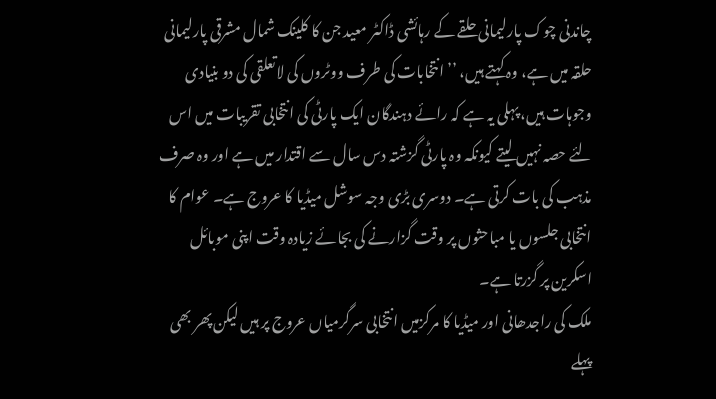چاندنی چوک پارلیمانی حلقے کے رہائشی ڈاکٹر معید جن کا کلینک شمال مشرقی پارلیمانی حلقہ میں ہے، وہ کہتے ہیں، ’’انتخابات کی طرف ووٹروں کی لاتعلقی کی دو بنیادی وجوہات ہیں، پہلی یہ ہے کہ رائے دہندگان ایک پارٹی کی انتخابی تقریبات میں اس لئے حصہ نہیں لیتے کیونکہ وہ پارٹی گزشتہ دس سال سے اقتدار میں ہے اور وہ صرف مذہب کی بات کرتی ہے۔ دوسری بڑی وجہ سوشل میڈیا کا عروج ہے۔ عوام کا انتخابی جلسوں یا مباحثوں پر وقت گزارنے کی بجائے زیادہ وقت اپنی موبائل اسکرین پر گزرتا ہے۔
ملک کی راجدھانی اور میڈیا کا مرکزمیں انتخابی سرگرمیاں عروج پر ہیں لیکن پھر بھی پہلے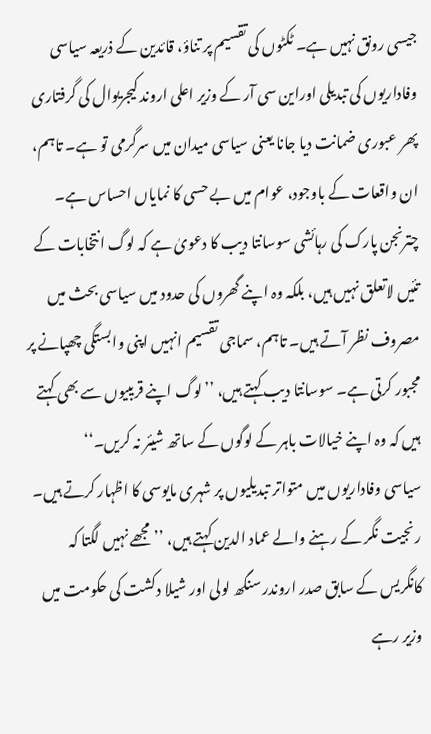جیسی رونق نہیں ہے۔ ٹکٹوں کی تقسیم پر تناؤ، قائدین کے ذریعہ سیاسی وفاداریوں کی تبدیلی اوراین سی آر کے وزیر اعلی اروند کیجریوال کی گرفتاری پھر عبوری ضمانت دیا جانا یعنی سیاسی میدان میں سرگرمی تو ہے۔ تاہم، ان واقعات کے باوجود، عوام میں بے حسی کا نمایاں احساس ہے۔ چترنجن پارک کی رہائشی سوسانتا دیب کا دعویٰ ہے کہ لوگ انتخابات کے تئیں لاتعلق نہیں ہیں، بلکہ وہ اپنے گھروں کی حدود میں سیاسی بحث میں مصروف نظر آتے ہیں۔ تاہم، سماجی تقسیم انہیں اپنی وابستگی چھپانے پر مجبور کرتی ہے۔ سوسانتا دیب کہتے ہیں، ’’لوگ اپنے قریبیوں سے بھی کہتے ہیں کہ وہ اپنے خیالات باہر کے لوگوں کے ساتھ شیئر نہ کریں۔‘‘
سیاسی وفاداریوں میں متواتر تبدیلیوں پر شہری مایوسی کا اظہار کرتے ہیں۔ رنجیت نگر کے رہنے والے عماد الدین کہتے ہیں، ’’مجھے نہیں لگتا کہ کانگریس کے سابق صدر اروندر سنگھ لولی اور شیلا دکشت کی حکومت میں وزیر رہے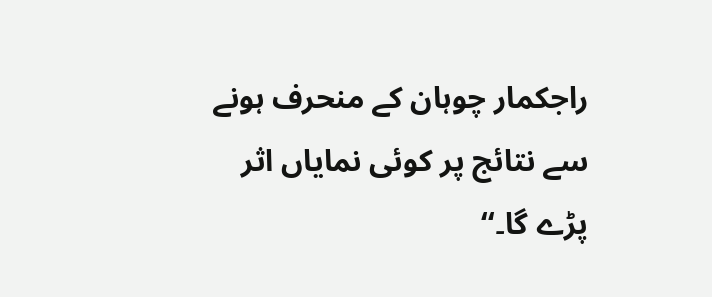راجکمار چوہان کے منحرف ہونے سے نتائج پر کوئی نمایاں اثر پڑے گا۔‘‘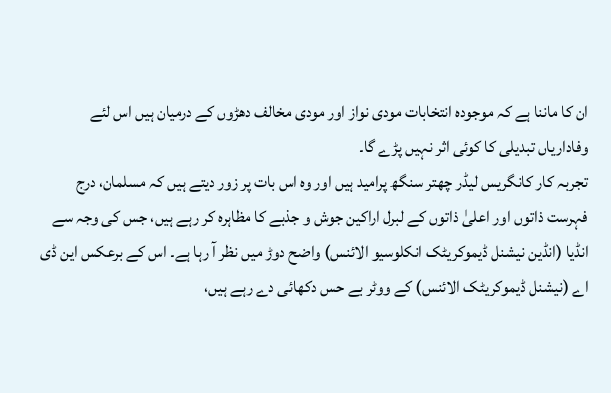ان کا ماننا ہے کہ موجودہ انتخابات مودی نواز اور مودی مخالف دھڑوں کے درمیان ہیں اس لئے وفاداریاں تبدیلی کا کوئی اثر نہیں پڑے گا۔
تجربہ کار کانگریس لیڈر چھتر سنگھ پرامید ہیں اور وہ اس بات پر زور دیتے ہیں کہ مسلمان، درج فہرست ذاتوں اور اعلیٰ ذاتوں کے لبرل اراکین جوش و جذبے کا مظاہرہ کر رہے ہیں، جس کی وجہ سے انڈیا (انڈین نیشنل ڈیموکریٹک انکلوسیو الائنس) واضح دوڑ میں نظر آ رہا ہے۔ اس کے برعکس این ڈی اے (نیشنل ڈیموکریٹک الائنس) کے ووٹر بے حس دکھائی دے رہے ہیں،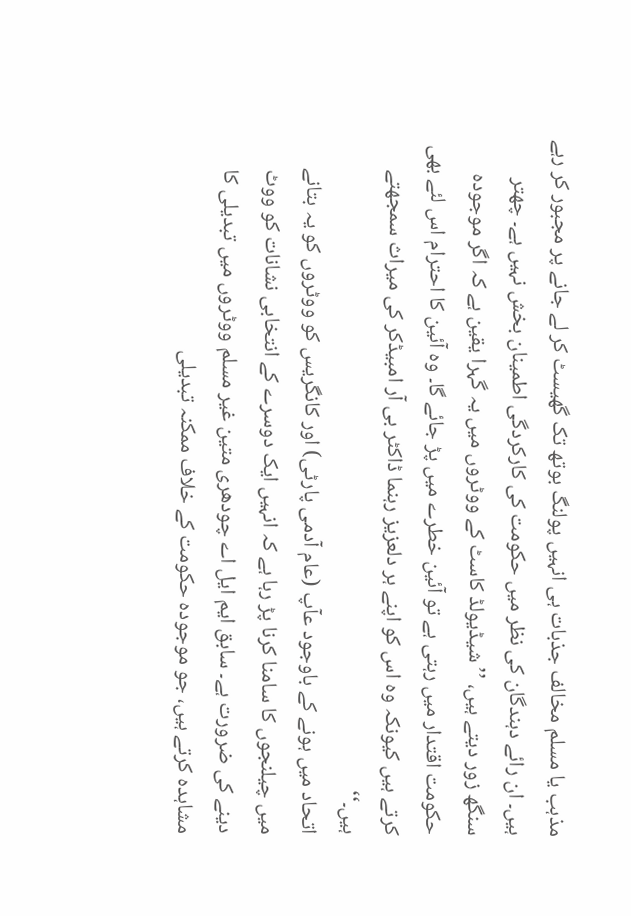مذہب یا مسلم مخالف جذبات ہی انہیں پولنگ بوتھ تک گھیسٹ کر لے جانے پر مجبور کر رہے ہیں۔ ان رائے دہندگان کی نظر میں حکومت کی کارکردگی اطمینان بخش نہیں ہے۔ چھتر سنگھ زور دیتے ہیں، ’’شیڈیولڈ کاسٹ کے ووٹروں میں یہ گہرا یقین ہے کہ اگر موجودہ حکومت اقتدار میں رہتی ہے تو آئین خطرے میں پڑ جائے گا۔ وہ آئین کا احترام اس لئے بھی کرتے ہیں کیونکہ وہ اس کو اپنے ہر دلعزیز رہنما ڈاکٹر بی آر امبیڈکر کی میراث سمجھتے ہیں۔‘‘
اتحاد میں ہونے کے باوجود عآپ (عام آدمی پارٹی) اور کانگریس کو ووٹروں کو یہ بتانے میں چیلنجوں کا سامنا کرنا پڑ رہا ہے کہ انہیں ایک دوسرے کے انتخابی نشانات کو ووٹ دینے کی ضرورت ہے۔ سابق ایم ایل اے چودھری متین غیر مسلم ووٹروں میں تبدیلی کا مشاہدہ کرتے ہیں، جو موجودہ حکومت کے خلاف ممکنہ تبدیلی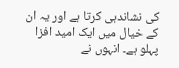کی نشاندہی کرتا ہے اور یہ ان کے خیال میں ایک امید افزا پہلو ہے۔ انہوں نے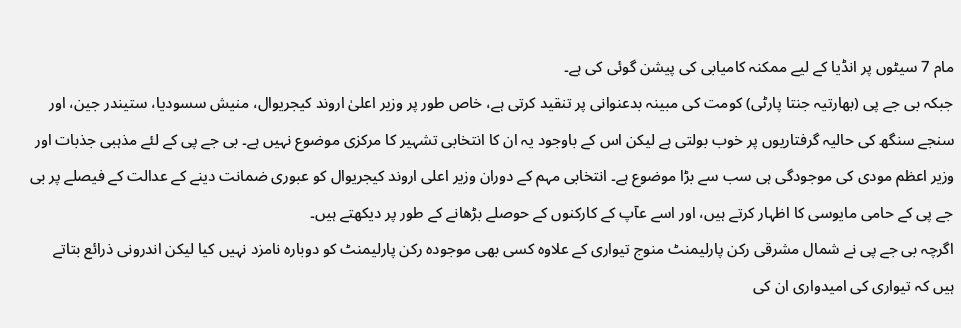مام 7 سیٹوں پر انڈیا کے لیے ممکنہ کامیابی کی پیشن گوئی کی ہے۔
جبکہ بی جے پی (بھارتیہ جنتا پارٹی) کومت کی مبینہ بدعنوانی پر تنقید کرتی ہے، خاص طور پر وزیر اعلیٰ اروند کیجریوال، منیش سسودیا، ستیندر جین، اور سنجے سنگھ کی حالیہ گرفتاریوں پر خوب بولتی ہے لیکن اس کے باوجود یہ ان کا انتخابی تشہیر کا مرکزی موضوع نہیں ہے۔ بی جے پی کے لئے مذہبی جذبات اور وزیر اعظم مودی کی موجودگی ہی سب سے بڑا موضوع ہے۔ انتخابی مہم کے دوران وزیر اعلی اروند کیجریوال کو عبوری ضمانت دینے کے عدالت کے فیصلے پر بی جے پی کے حامی مایوسی کا اظہار کرتے ہیں، اور اسے عآپ کے کارکنوں کے حوصلے بڑھانے کے طور پر دیکھتے ہیں۔
اگرچہ بی جے پی نے شمال مشرقی رکن پارلیمنٹ منوج تیواری کے علاوہ کسی بھی موجودہ رکن پارلیمنٹ کو دوبارہ نامزد نہیں کیا لیکن اندرونی ذرائع بتاتے ہیں کہ تیواری کی امیدواری ان کی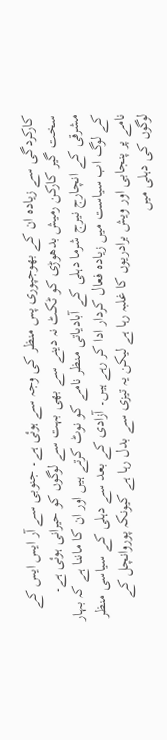کارکردگی سے زیادہ ان کے بھوجپوری پس منظر کی وجہ سے ہوئی ہے۔ جنوبی سے آر ایس ایس کے سخت گیر کارکن رمیش بدھوڑی کو ٹکٹ نہ دینے سے بھی بہت سے لوگوں کو حیرانی ہوئی ہے۔
مشرقی کے انچارج نیرج شرما دہلی کے آبادیاتی منظر نامے کو نوٹ کرتے ہیں اور ان کا ماننا ہے کہ بہار کے لوگ اب سیاست میں زیادہ فعال کردار ادا کر رہے ہیں۔ آزادی کے بعد سے دہلی کے سیاسی منظر نامے پر پنجابی اور ویش برادریوں کا غلبہ رہا ہے لیکن یہ تیزی سے بدل رہا ہے کیونکہ پوروانچل کے لوگوں کی دہلی میں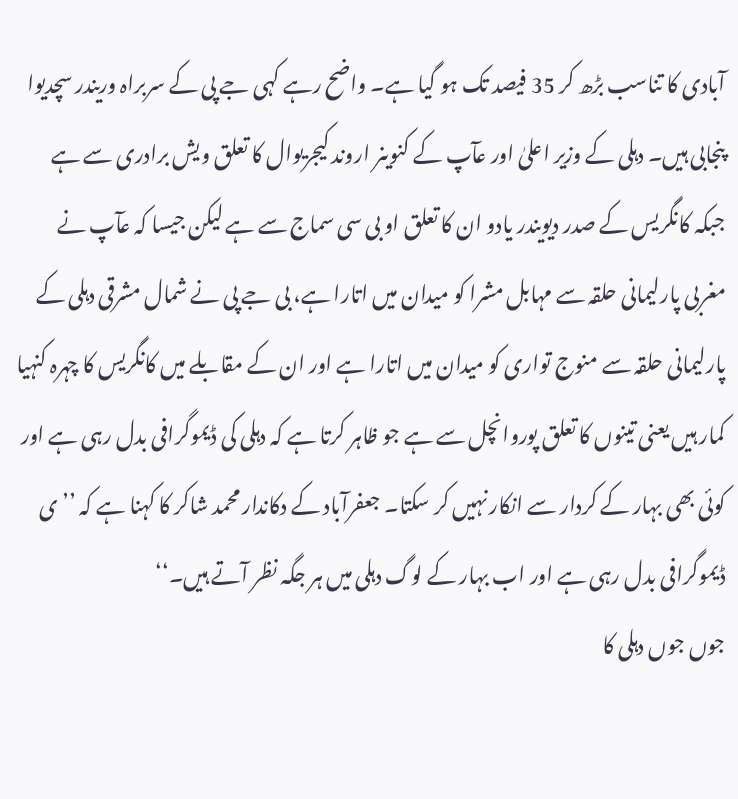آبادی کا تناسب بڑھ کر 35 فیصد تک ہو گیا ہے۔ واضح رہے کہی جے پی کے سربراہ وریندر سچدیوا پنجابی ہیں۔ دہلی کے وزیر اعلیٰ اور عآپ کے کنوینر اروند کیجریوال کا تعلق ویش برادری سے ہے جبکہ کانگریس کے صدر دیویندر یادو ان کا تعلق او بی سی سماج سے ہے لیکن جیسا کہ عآپ نے مغربی پارلیمانی حلقہ سے مہابل مشرا کو میدان میں اتارا ہے، بی جے پی نے شمال مشرقی دہلی کے پارلیمانی حلقہ سے منوج تواری کو میدان میں اتارا ہے اور ان کے مقابلے میں کانگریس کا چہرہ کنہیا کمار ہیں یعنی تینوں کا تعلق پوروانچل سے ہے جو ظاہر کرتا ہے کہ دہلی کی ڈیموگرافی بدل رہی ہے اور کوئی بھی بہار کے کردار سے انکار نہیں کر سکتا۔ جعفرآباد کے دکاندار محمد شاکر کا کہنا ہے کہ ’’ی ڈیموگرافی بدل رہی ہے اور اب بہار کے لوگ دہلی میں ہر جگہ نظر آتے ہیں۔‘‘
جوں جوں دہلی کا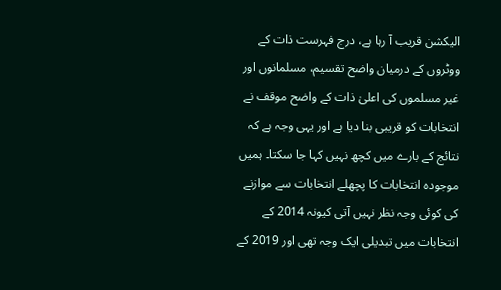الیکشن قریب آ رہا ہے، درج فہرست ذات کے ووٹروں کے درمیان واضح تقسیم، مسلمانوں اور غیر مسلموں کی اعلیٰ ذات کے واضح موقف نے انتخابات کو قریبی بنا دیا ہے اور یہی وجہ ہے کہ نتائج کے بارے میں کچھ نہیں کہا جا سکتا۔ ہمیں موجودہ انتخابات کا پچھلے انتخابات سے موازنے کی کوئی وجہ نظر نہیں آتی کیونہ 2014 کے انتخابات میں تبدیلی ایک وجہ تھی اور 2019 کے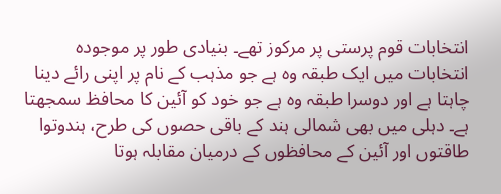انتخابات قوم پرستی پر مرکوز تھے۔ بنیادی طور پر موجودہ انتخابات میں ایک طبقہ وہ ہے جو مذہب کے نام پر اپنی رائے دینا چاہتا ہے اور دوسرا طبقہ وہ ہے جو خود کو آئین کا محافظ سمجھتا ہے۔ دہلی میں بھی شمالی ہند کے باقی حصوں کی طرح، ہندوتوا طاقتوں اور آئین کے محافظوں کے درمیان مقابلہ ہوتا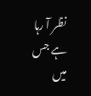نظر آ رہا ہے جس میں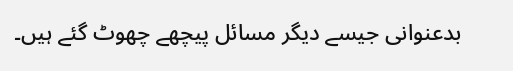بدعنوانی جیسے دیگر مسائل پیچھے چھوٹ گئے ہیں۔